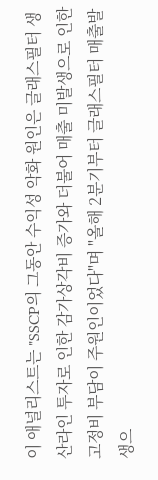이 애널리스트는 "SSCP의 그동안 수익성 악화 원인은 글래스필터 생산라인 투자로 인한 감가상각비 증가와 더불어 매출 미발생으로 인한 고정비 부담이 주원인이었다"며 "올해 2분기부터 글래스필터 매출발생으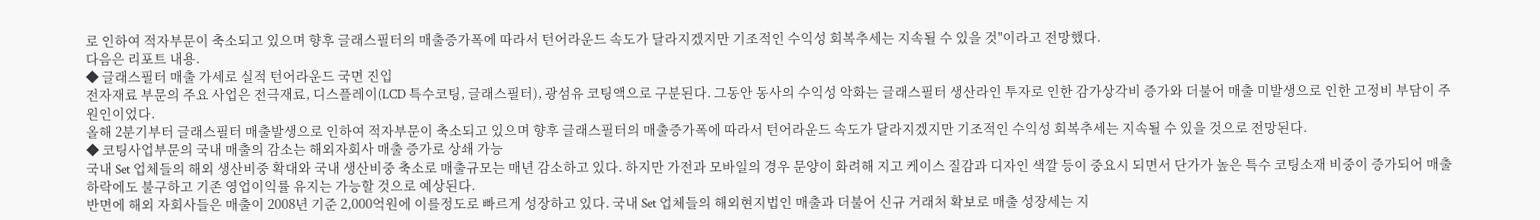로 인하여 적자부문이 축소되고 있으며 향후 글래스필터의 매출증가폭에 따라서 턴어라운드 속도가 달라지겠지만 기조적인 수익성 회복추세는 지속될 수 있을 것"이라고 전망했다.
다음은 리포트 내용.
◆ 글래스필터 매출 가세로 실적 턴어라운드 국면 진입
전자재료 부문의 주요 사업은 전극재료, 디스플레이(LCD 특수코팅, 글래스필터), 광섬유 코팅액으로 구분된다. 그동안 동사의 수익성 악화는 글래스필터 생산라인 투자로 인한 감가상각비 증가와 더불어 매출 미발생으로 인한 고정비 부담이 주원인이었다.
올해 2분기부터 글래스필터 매출발생으로 인하여 적자부문이 축소되고 있으며 향후 글래스필터의 매출증가폭에 따라서 턴어라운드 속도가 달라지겠지만 기조적인 수익성 회복추세는 지속될 수 있을 것으로 전망된다.
◆ 코팅사업부문의 국내 매출의 감소는 해외자회사 매출 증가로 상쇄 가능
국내 Set 업체들의 해외 생산비중 확대와 국내 생산비중 축소로 매출규모는 매년 감소하고 있다. 하지만 가전과 모바일의 경우 문양이 화려해 지고 케이스 질감과 디자인 색깔 등이 중요시 되면서 단가가 높은 특수 코팅소재 비중이 증가되어 매출하락에도 불구하고 기존 영업이익률 유지는 가능할 것으로 예상된다.
반면에 해외 자회사들은 매출이 2008년 기준 2,000억원에 이를정도로 빠르게 성장하고 있다. 국내 Set 업체들의 해외현지법인 매출과 더불어 신규 거래처 확보로 매출 성장세는 지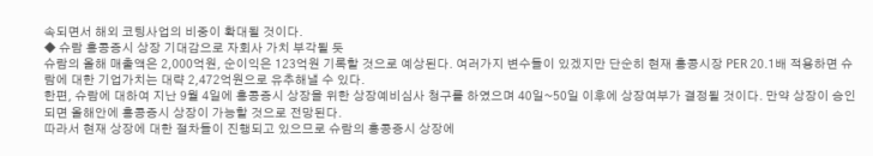속되면서 해외 코팅사업의 비중이 확대될 것이다.
◆ 슈람 홍콩증시 상장 기대감으로 자회사 가치 부각될 듯
슈람의 올해 매출액은 2,000억원, 순이익은 123억원 기록할 것으로 예상된다. 여러가지 변수들이 있겠지만 단순히 현재 홍콩시장 PER 20.1배 적용하면 슈람에 대한 기업가치는 대략 2,472억원으로 유추해낼 수 있다.
한편, 슈람에 대하여 지난 9월 4일에 홍콩증시 상장을 위한 상장예비심사 청구를 하였으며 40일~50일 이후에 상장여부가 결정될 것이다. 만약 상장이 승인되면 올해안에 홍콩증시 상장이 가능할 것으로 전망된다.
따라서 현재 상장에 대한 절차들이 진행되고 있으므로 슈람의 홍콩증시 상장에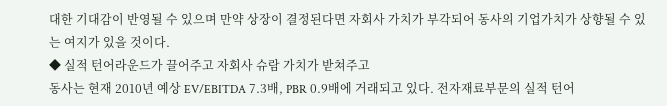대한 기대감이 반영될 수 있으며 만약 상장이 결정된다면 자회사 가치가 부각되어 동사의 기업가치가 상향될 수 있는 여지가 있을 것이다.
◆ 실적 턴어라운드가 끌어주고 자회사 슈람 가치가 받쳐주고
동사는 현재 2010년 예상 EV/EBITDA 7.3배, PBR 0.9배에 거래되고 있다. 전자재료부문의 실적 턴어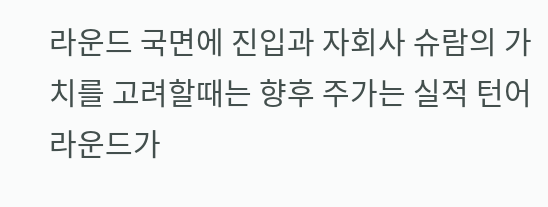라운드 국면에 진입과 자회사 슈람의 가치를 고려할때는 향후 주가는 실적 턴어라운드가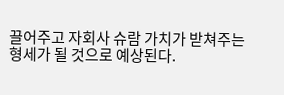끌어주고 자회사 슈람 가치가 받쳐주는 형세가 될 것으로 예상된다.